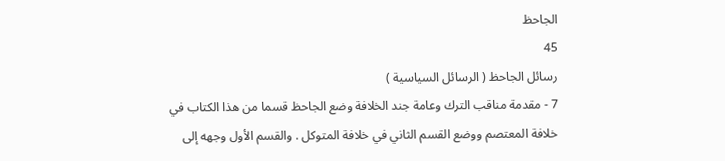الجاحظ
45
رسائل الجاحظ ( الرسائل السياسية )
7 - مقدمة مناقب الترك وعامة جند الخلافة وضع الجاحظ قسما من هذا الكتاب في خلافة المعتصم ووضع القسم الثاني في خلافة المتوكل . والقسم الأول وجهه إلى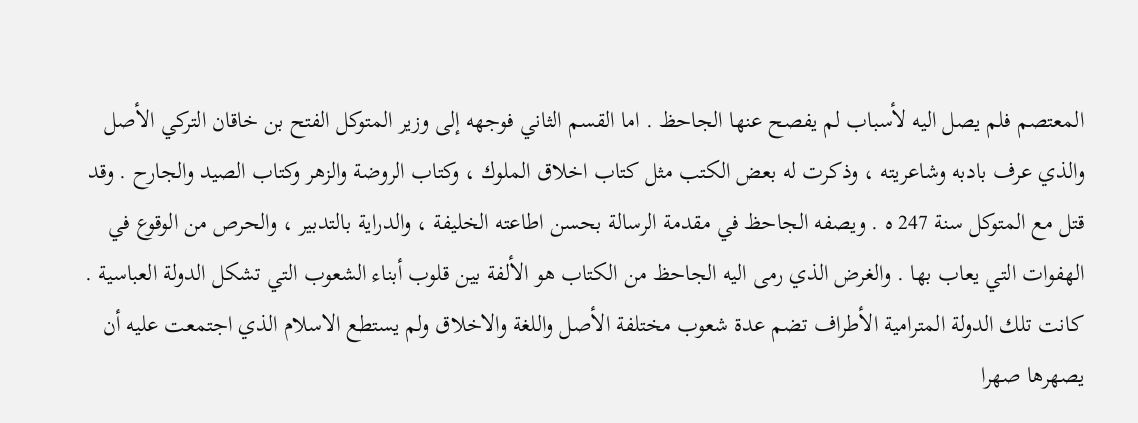المعتصم فلم يصل اليه لأسباب لم يفصح عنها الجاحظ . اما القسم الثاني فوجهه إلى وزير المتوكل الفتح بن خاقان التركي الأصل والذي عرف بادبه وشاعريته ، وذكرت له بعض الكتب مثل كتاب اخلاق الملوك ، وكتاب الروضة والزهر وكتاب الصيد والجارح . وقد قتل مع المتوكل سنة 247 ه . ويصفه الجاحظ في مقدمة الرسالة بحسن اطاعته الخليفة ، والدراية بالتدبير ، والحرص من الوقوع في الهفوات التي يعاب بها . والغرض الذي رمى اليه الجاحظ من الكتاب هو الألفة بين قلوب أبناء الشعوب التي تشكل الدولة العباسية . كانت تلك الدولة المترامية الأطراف تضم عدة شعوب مختلفة الأصل واللغة والاخلاق ولم يستطع الاسلام الذي اجتمعت عليه أن يصهرها صهرا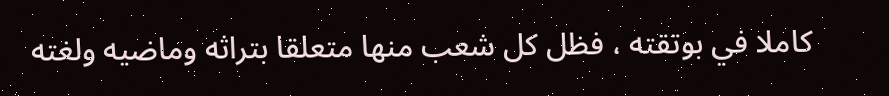كاملا في بوتقته ، فظل كل شعب منها متعلقا بتراثه وماضيه ولغته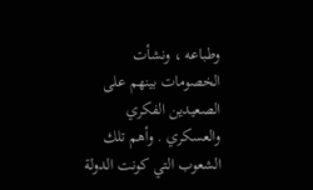وطباعه ، ونشأت الخصومات بينهم على الصعيدين الفكري والعسكري . وأهم تلك الشعوب التي كونت الدولة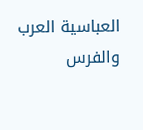العباسية العرب والفرس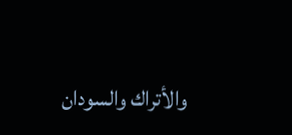والأتراك والسودان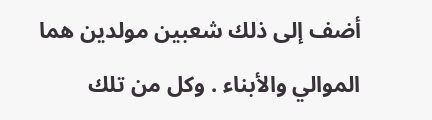أضف إلى ذلك شعبين مولدين هما الموالي والأبناء . وكل من تلك